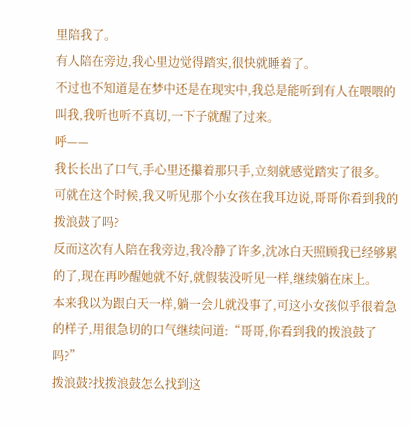里陪我了。
有人陪在旁边,我心里边觉得踏实,很快就睡着了。
不过也不知道是在梦中还是在现实中,我总是能听到有人在喂喂的叫我,我听也听不真切,一下子就醒了过来。
呼——
我长长出了口气,手心里还攥着那只手,立刻就感觉踏实了很多。
可就在这个时候,我又听见那个小女孩在我耳边说,哥哥你看到我的拨浪鼓了吗?
反而这次有人陪在我旁边,我冷静了许多,沈冰白天照顾我已经够累的了,现在再吵醒她就不好,就假装没听见一样,继续躺在床上。
本来我以为跟白天一样,躺一会儿就没事了,可这小女孩似乎很着急的样子,用很急切的口气继续问道:“哥哥,你看到我的拨浪鼓了吗?”
拨浪鼓?找拨浪鼓怎么找到这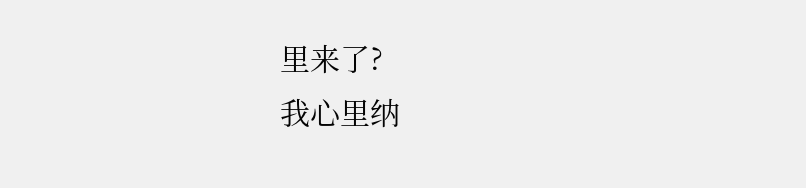里来了?
我心里纳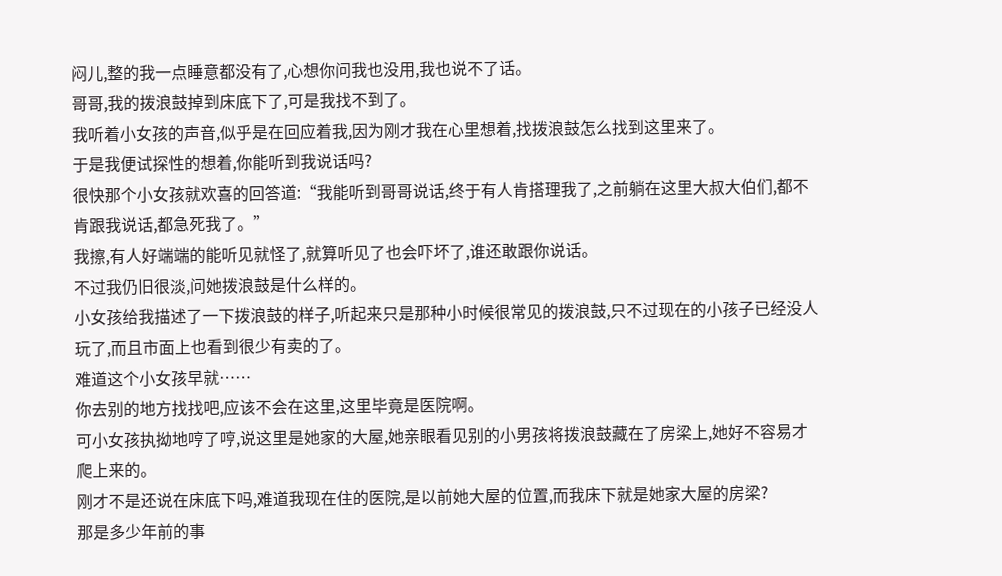闷儿,整的我一点睡意都没有了,心想你问我也没用,我也说不了话。
哥哥,我的拨浪鼓掉到床底下了,可是我找不到了。
我听着小女孩的声音,似乎是在回应着我,因为刚才我在心里想着,找拨浪鼓怎么找到这里来了。
于是我便试探性的想着,你能听到我说话吗?
很快那个小女孩就欢喜的回答道:“我能听到哥哥说话,终于有人肯搭理我了,之前躺在这里大叔大伯们,都不肯跟我说话,都急死我了。”
我擦,有人好端端的能听见就怪了,就算听见了也会吓坏了,谁还敢跟你说话。
不过我仍旧很淡,问她拨浪鼓是什么样的。
小女孩给我描述了一下拨浪鼓的样子,听起来只是那种小时候很常见的拨浪鼓,只不过现在的小孩子已经没人玩了,而且市面上也看到很少有卖的了。
难道这个小女孩早就……
你去别的地方找找吧,应该不会在这里,这里毕竟是医院啊。
可小女孩执拗地哼了哼,说这里是她家的大屋,她亲眼看见别的小男孩将拨浪鼓藏在了房梁上,她好不容易才爬上来的。
刚才不是还说在床底下吗,难道我现在住的医院,是以前她大屋的位置,而我床下就是她家大屋的房梁?
那是多少年前的事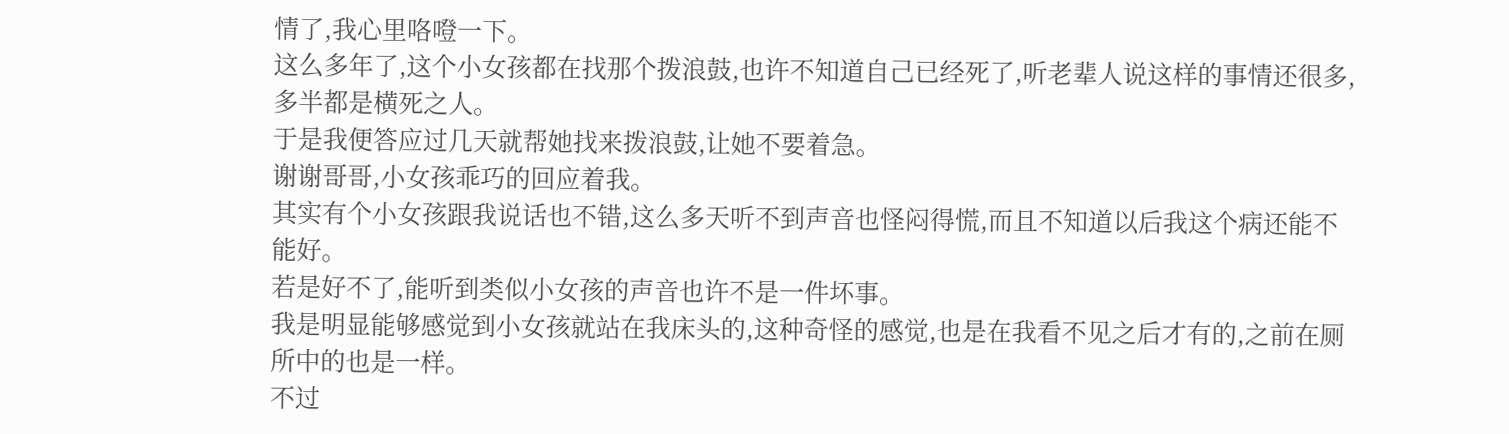情了,我心里咯噔一下。
这么多年了,这个小女孩都在找那个拨浪鼓,也许不知道自己已经死了,听老辈人说这样的事情还很多,多半都是横死之人。
于是我便答应过几天就帮她找来拨浪鼓,让她不要着急。
谢谢哥哥,小女孩乖巧的回应着我。
其实有个小女孩跟我说话也不错,这么多天听不到声音也怪闷得慌,而且不知道以后我这个病还能不能好。
若是好不了,能听到类似小女孩的声音也许不是一件坏事。
我是明显能够感觉到小女孩就站在我床头的,这种奇怪的感觉,也是在我看不见之后才有的,之前在厕所中的也是一样。
不过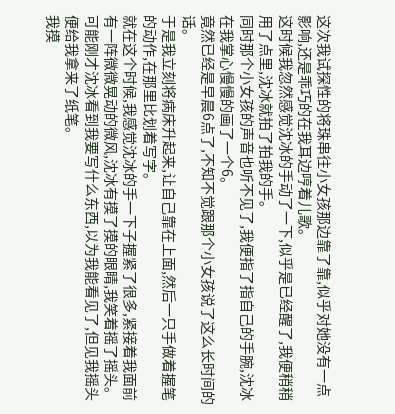这次我试探性的将珠串往小女孩那边靠了靠,似乎对她没有一点影响,还是乖巧的在我耳边哼着儿歌。
这时候我忽然感觉沈冰的手动了一下,似乎是已经醒了,我便稍稍用了点里,沈冰就拍了拍我的手。
同时那个小女孩的声音也听不见了,我便指了指自己的手腕,沈冰在我掌心慢慢的画了一个6。
竟然已经是早晨6点了,不知不觉跟那个小女孩说了这么长时间的话。
于是我立刻将病床升起来,让自己靠在上面,然后一只手做着握笔的动作,在那里比划着写字。
就在这个时候,我感觉沈冰的手一下子握紧了很多,紧接着我面前有一阵微微晃动的微风,沈冰有摸了摸的眼睛,我笑着摇了摇头。
可能刚才沈冰看到我要写什么东西,以为我能看见了,但见我摇头便给我拿来了纸笔。
我摸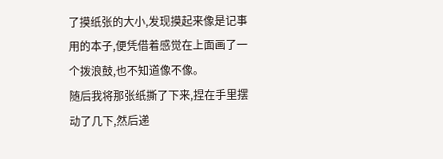了摸纸张的大小,发现摸起来像是记事用的本子,便凭借着感觉在上面画了一个拨浪鼓,也不知道像不像。
随后我将那张纸撕了下来,捏在手里摆动了几下,然后递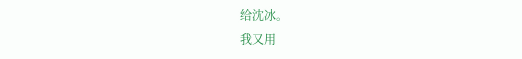给沈冰。
我又用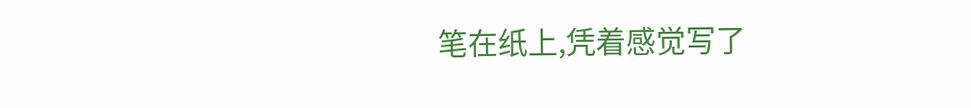笔在纸上,凭着感觉写了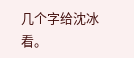几个字给沈冰看。